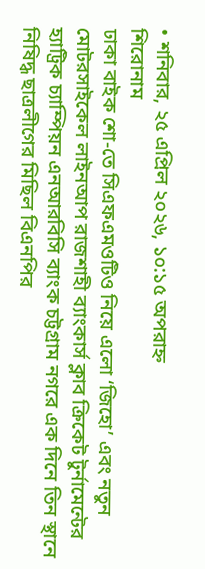• শনিবার, ২৫ এপ্রিল ২০২৬, ১০:১৫ অপরাহ্ন
শিরোনাম
ঢাকা বাইক শো-তে সিএফএমওটিও নিয়ে এলো ‘জিহো’ এবং নতুন মোটরসাইকেল লাইনআপ রাজশাহী ব্যাংকার্স ক্লাব ক্রিকেট টুর্নামেন্টের হ্যাট্রিক চ্যাম্পিয়ন এনআরবিসি ব্যাংক চট্টগ্রাম নগরে এক দিনে তিন স্থানে নিষিদ্ধ ছাত্রলীগের মিছিল বিএনপির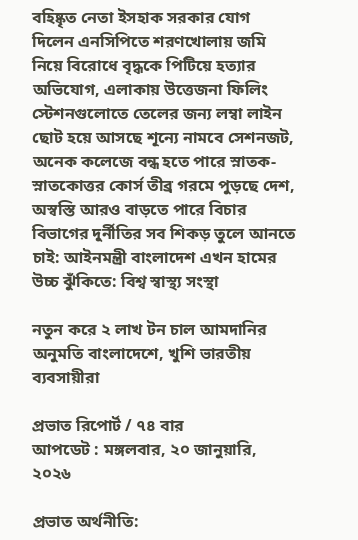বহিষ্কৃত নেতা ইসহাক সরকার যোগ দিলেন এনসিপিতে শরণখোলায় জমি নিয়ে বিরোধে বৃদ্ধকে পিটিয়ে হত্যার অভিযোগ, এলাকায় উত্তেজনা ফিলিং স্টেশনগুলোতে তেলের জন্য লম্বা লাইন ছোট হয়ে আসছে শূন্যে নামবে সেশনজট, অনেক কলেজে বন্ধ হতে পারে স্নাতক-স্নাতকোত্তর কোর্স তীব্র গরমে পুড়ছে দেশ, অস্বস্তি আরও বাড়তে পারে বিচার বিভাগের দুর্নীতির সব শিকড় তুলে আনতে চাই: আইনমন্ত্রী বাংলাদেশ এখন হামের উচ্চ ঝুঁকিতে: বিশ্ব স্বাস্থ্য সংস্থা

নতুন করে ২ লাখ টন চাল আমদানির অনুমতি বাংলাদেশে, খুশি ভারতীয় ব্যবসায়ীরা

প্রভাত রিপোর্ট / ৭৪ বার
আপডেট : মঙ্গলবার, ২০ জানুয়ারি, ২০২৬

প্রভাত অর্থনীতি: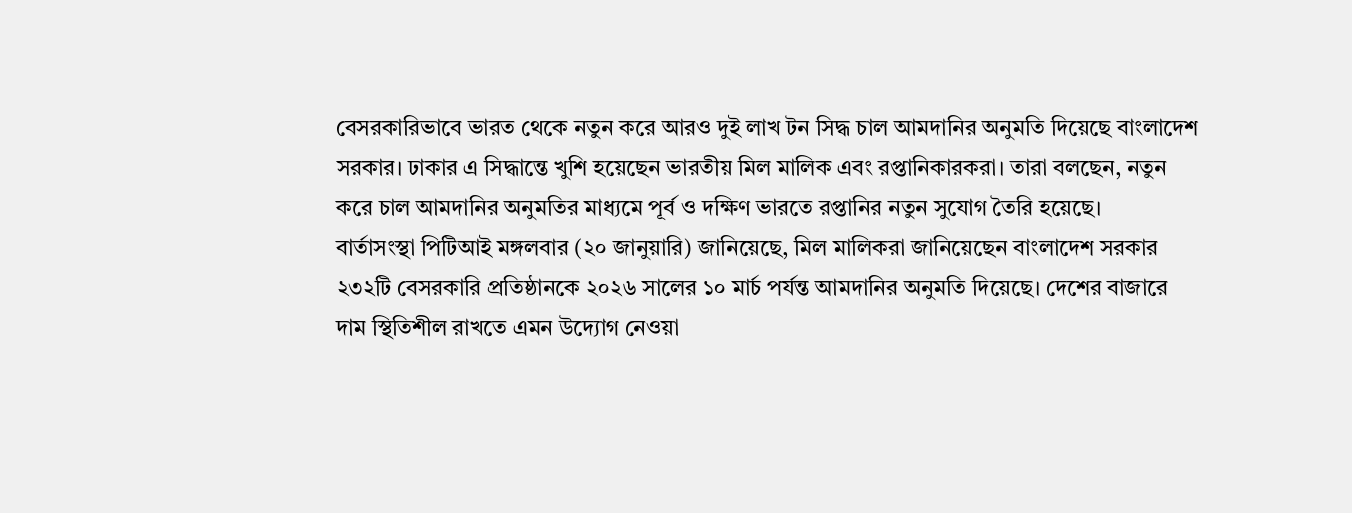বেসরকারিভাবে ভারত থেকে নতুন করে আরও দুই লাখ টন সিদ্ধ চাল আমদানির অনুমতি দিয়েছে বাংলাদেশ সরকার। ঢাকার এ সিদ্ধান্তে খুশি হয়েছেন ভারতীয় মিল মালিক এবং রপ্তানিকারকরা। তারা বলছেন, নতুন করে চাল আমদানির অনুমতির মাধ্যমে পূর্ব ও দক্ষিণ ভারতে রপ্তানির নতুন সুযোগ তৈরি হয়েছে।
বার্তাসংস্থা পিটিআই মঙ্গলবার (২০ জানুয়ারি) জানিয়েছে, মিল মালিকরা জানিয়েছেন বাংলাদেশ সরকার ২৩২টি বেসরকারি প্রতিষ্ঠানকে ২০২৬ সালের ১০ মার্চ পর্যন্ত আমদানির অনুমতি দিয়েছে। দেশের বাজারে দাম স্থিতিশীল রাখতে এমন উদ্যোগ নেওয়া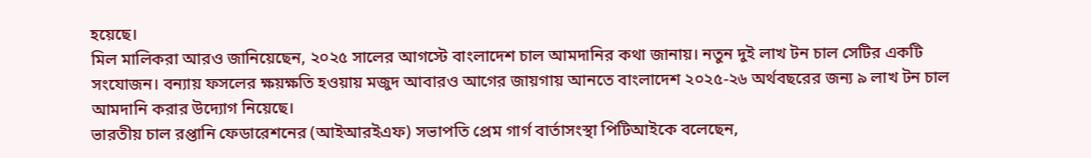হয়েছে।
মিল মালিকরা আরও জানিয়েছেন, ২০২৫ সালের আগস্টে বাংলাদেশ চাল আমদানির কথা জানায়। নতুন দুই লাখ টন চাল সেটির একটি সংযোজন। বন্যায় ফসলের ক্ষয়ক্ষতি হওয়ায় মজুদ আবারও আগের জায়গায় আনতে বাংলাদেশ ২০২৫-২৬ অর্থবছরের জন্য ৯ লাখ টন চাল আমদানি করার উদ্যোগ নিয়েছে।
ভারতীয় চাল রপ্তানি ফেডারেশনের (আইআরইএফ) সভাপতি প্রেম গার্গ বার্তাসংস্থা পিটিআইকে বলেছেন,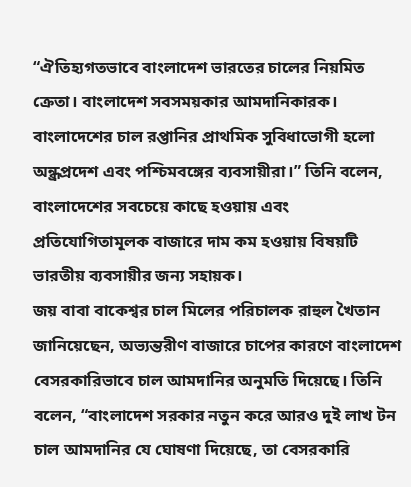“ঐতিহ্যগতভাবে বাংলাদেশ ভারতের চালের নিয়মিত ক্রেতা। বাংলাদেশ সবসময়কার আমদানিকারক। বাংলাদেশের চাল রপ্তানির প্রাথমিক সুবিধাভোগী হলো অন্ধ্রপ্রদেশ এবং পশ্চিমবঙ্গের ব্যবসায়ীরা।” তিনি বলেন, বাংলাদেশের সবচেয়ে কাছে হওয়ায় এবং প্রতিযোগিতামূলক বাজারে দাম কম হওয়ায় বিষয়টি ভারতীয় ব্যবসায়ীর জন্য সহায়ক।
জয় বাবা বাকেশ্বর চাল মিলের পরিচালক রাহুল খৈতান জানিয়েছেন, অভ্যন্তরীণ বাজারে চাপের কারণে বাংলাদেশ বেসরকারিভাবে চাল আমদানির অনুমতি দিয়েছে। তিনি বলেন, “বাংলাদেশ সরকার নতুন করে আরও দুই লাখ টন চাল আমদানির যে ঘোষণা দিয়েছে, তা বেসরকারি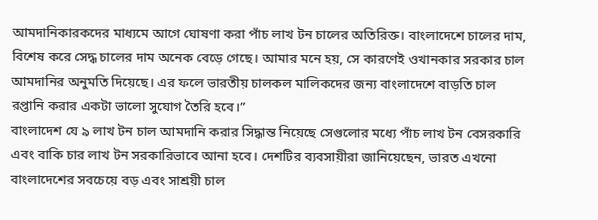আমদানিকারকদের মাধ্যমে আগে ঘোষণা করা পাঁচ লাখ টন চালের অতিরিক্ত। বাংলাদেশে চালের দাম, বিশেষ করে সেদ্ধ চালের দাম অনেক বেড়ে গেছে। আমার মনে হয়, সে কারণেই ওখানকার সরকার চাল আমদানির অনুমতি দিয়েছে। এর ফলে ভারতীয় চালকল মালিকদের জন্য বাংলাদেশে বাড়তি চাল রপ্তানি করার একটা ভালো সুযোগ তৈরি হবে।”
বাংলাদেশ যে ৯ লাখ টন চাল আমদানি করার সিদ্ধান্ত নিয়েছে সেগুলোর মধ্যে পাঁচ লাখ টন বেসরকারি এবং বাকি চার লাখ টন সরকারিভাবে আনা হবে। দেশটির ব্যবসায়ীরা জানিয়েছেন, ভারত এখনো বাংলাদেশের সবচেয়ে বড় এবং সাশ্রয়ী চাল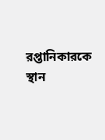রপ্তানিকারকে স্থান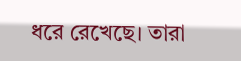ধরে রেখেছে। তারা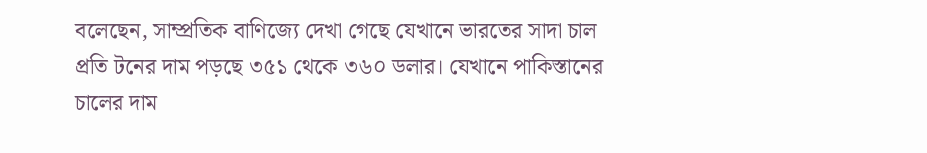বলেছেন, সাম্প্রতিক বাণিজ্যে দেখা গেছে যেখানে ভারতের সাদা চাল প্রতি টনের দাম পড়ছে ৩৫১ থেকে ৩৬০ ডলার। যেখানে পাকিস্তানের চালের দাম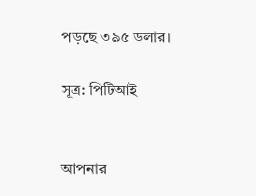পড়ছে ৩৯৫ ডলার।

সূত্র: পিটিআই


আপনার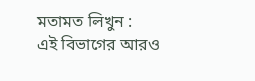মতামত লিখুন :
এই বিভাগের আরও